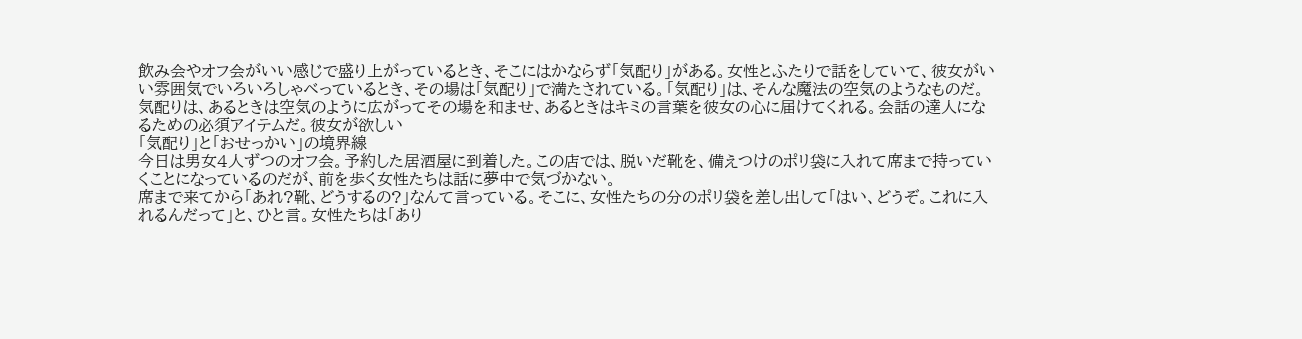飲み会やオフ会がいい感じで盛り上がっているとき、そこにはかならず「気配り」がある。女性とふたりで話をしていて、彼女がいい雰囲気でいろいろしゃベっているとき、その場は「気配り」で満たされている。「気配り」は、そんな魔法の空気のようなものだ。
気配りは、あるときは空気のように広がってその場を和ませ、あるときはキミの言葉を彼女の心に届けてくれる。会話の達人になるための必須アイテムだ。彼女が欲しい
「気配り」と「おせっかい」の境界線
今日は男女4人ずつのオフ会。予約した居酒屋に到着した。この店では、脱いだ靴を、備えつけのポリ袋に入れて席まで持っていくことになっているのだが、前を歩く女性たちは話に夢中で気づかない。
席まで来てから「あれ?靴、どうするの?」なんて言っている。そこに、女性たちの分のポリ袋を差し出して「はい、どうぞ。これに入れるんだって」と、ひと言。女性たちは「あり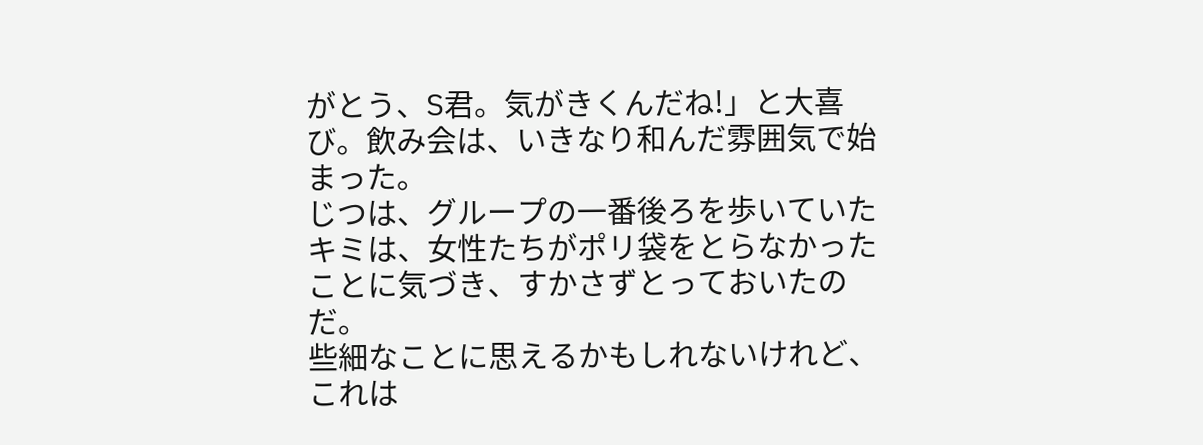がとう、S君。気がきくんだね!」と大喜び。飲み会は、いきなり和んだ雰囲気で始まった。
じつは、グループの一番後ろを歩いていたキミは、女性たちがポリ袋をとらなかったことに気づき、すかさずとっておいたのだ。
些細なことに思えるかもしれないけれど、これは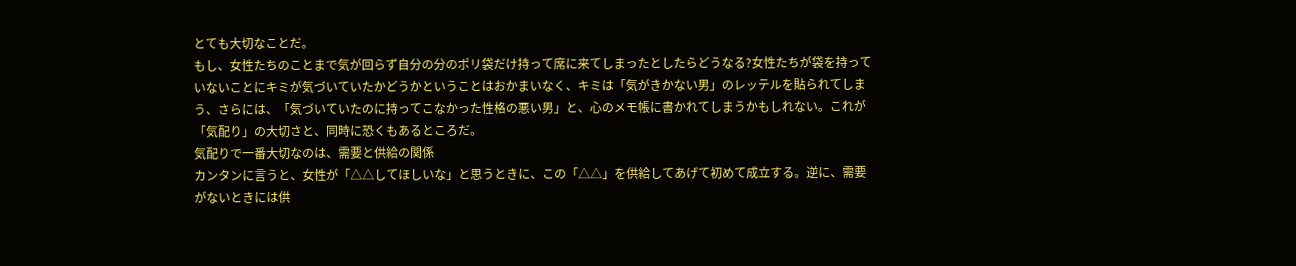とても大切なことだ。
もし、女性たちのことまで気が回らず自分の分のポリ袋だけ持って席に来てしまったとしたらどうなる?女性たちが袋を持っていないことにキミが気づいていたかどうかということはおかまいなく、キミは「気がきかない男」のレッテルを貼られてしまう、さらには、「気づいていたのに持ってこなかった性格の悪い男」と、心のメモ帳に書かれてしまうかもしれない。これが「気配り」の大切さと、同時に恐くもあるところだ。
気配りで一番大切なのは、需要と供給の関係
カンタンに言うと、女性が「△△してほしいな」と思うときに、この「△△」を供給してあげて初めて成立する。逆に、需要がないときには供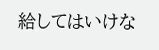給してはいけな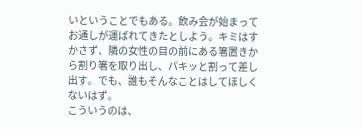いということでもある。飲み会が始まってお通しが運ばれてきたとしよう。キミはすかさず、隣の女性の目の前にある箸置きから割り箸を取り出し、パキッと割って差し出す。でも、誰もそんなことはしてほしくないはず。
こういうのは、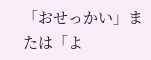「おせっかい」または「よ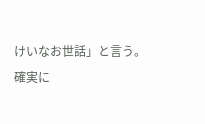けいなお世話」と言う。
確実に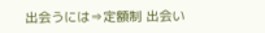出会うには⇒定額制 出会い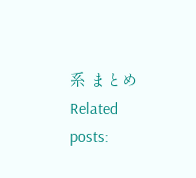系 まとめ
Related posts: